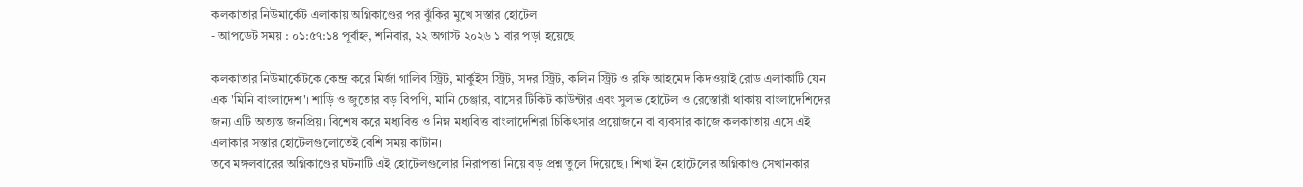কলকাতার নিউমার্কেট এলাকায় অগ্নিকাণ্ডের পর ঝুঁকির মুখে সস্তার হোটেল
- আপডেট সময় : ০১:৫৭:১৪ পূর্বাহ্ন, শনিবার, ২২ অগাস্ট ২০২৬ ১ বার পড়া হয়েছে

কলকাতার নিউমার্কেটকে কেন্দ্র করে মির্জা গালিব স্ট্রিট, মার্কুইস স্ট্রিট, সদর স্ট্রিট, কলিন স্ট্রিট ও রফি আহমেদ কিদওয়াই রোড এলাকাটি যেন এক 'মিনি বাংলাদেশ'। শাড়ি ও জুতোর বড় বিপণি, মানি চেঞ্জার, বাসের টিকিট কাউন্টার এবং সুলভ হোটেল ও রেস্তোরাঁ থাকায় বাংলাদেশিদের জন্য এটি অত্যন্ত জনপ্রিয়। বিশেষ করে মধ্যবিত্ত ও নিম্ন মধ্যবিত্ত বাংলাদেশিরা চিকিৎসার প্রয়োজনে বা ব্যবসার কাজে কলকাতায় এসে এই এলাকার সস্তার হোটেলগুলোতেই বেশি সময় কাটান।
তবে মঙ্গলবারের অগ্নিকাণ্ডের ঘটনাটি এই হোটেলগুলোর নিরাপত্তা নিয়ে বড় প্রশ্ন তুলে দিয়েছে। শিখা ইন হোটেলের অগ্নিকাণ্ড সেখানকার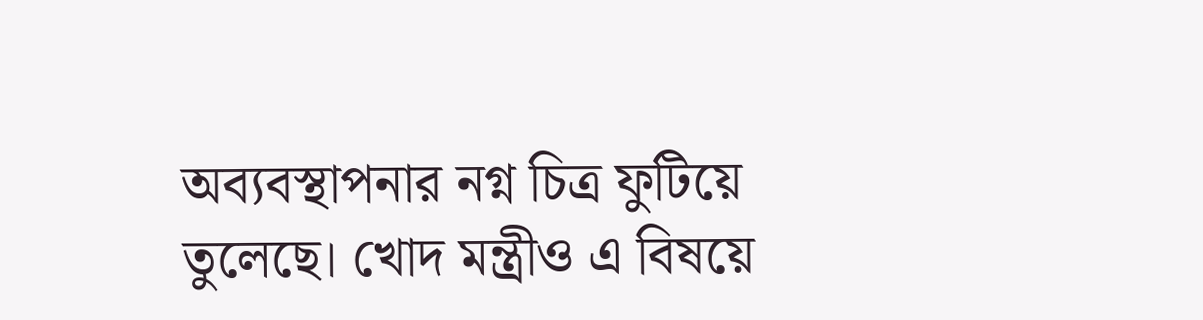অব্যবস্থাপনার নগ্ন চিত্র ফুটিয়ে তুলেছে। খোদ মন্ত্রীও এ বিষয়ে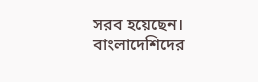সরব হয়েছেন। বাংলাদেশিদের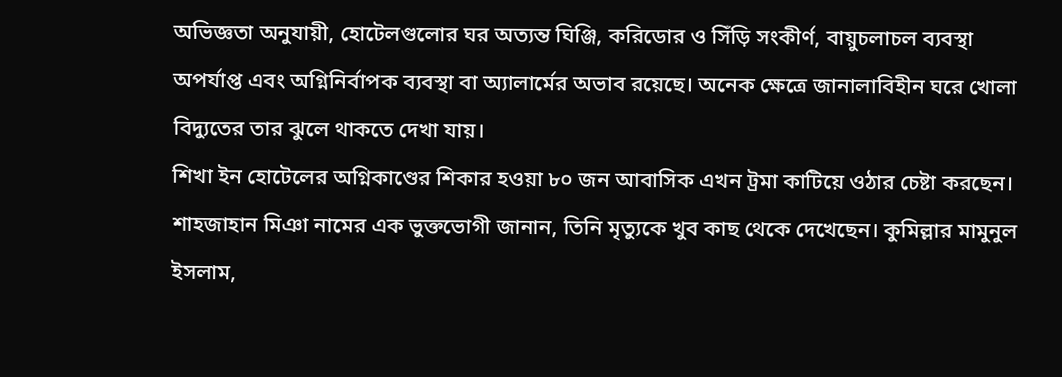অভিজ্ঞতা অনুযায়ী, হোটেলগুলোর ঘর অত্যন্ত ঘিঞ্জি, করিডোর ও সিঁড়ি সংকীর্ণ, বায়ুচলাচল ব্যবস্থা অপর্যাপ্ত এবং অগ্নিনির্বাপক ব্যবস্থা বা অ্যালার্মের অভাব রয়েছে। অনেক ক্ষেত্রে জানালাবিহীন ঘরে খোলা বিদ্যুতের তার ঝুলে থাকতে দেখা যায়।
শিখা ইন হোটেলের অগ্নিকাণ্ডের শিকার হওয়া ৮০ জন আবাসিক এখন ট্রমা কাটিয়ে ওঠার চেষ্টা করছেন। শাহজাহান মিঞা নামের এক ভুক্তভোগী জানান, তিনি মৃত্যুকে খুব কাছ থেকে দেখেছেন। কুমিল্লার মামুনুল ইসলাম,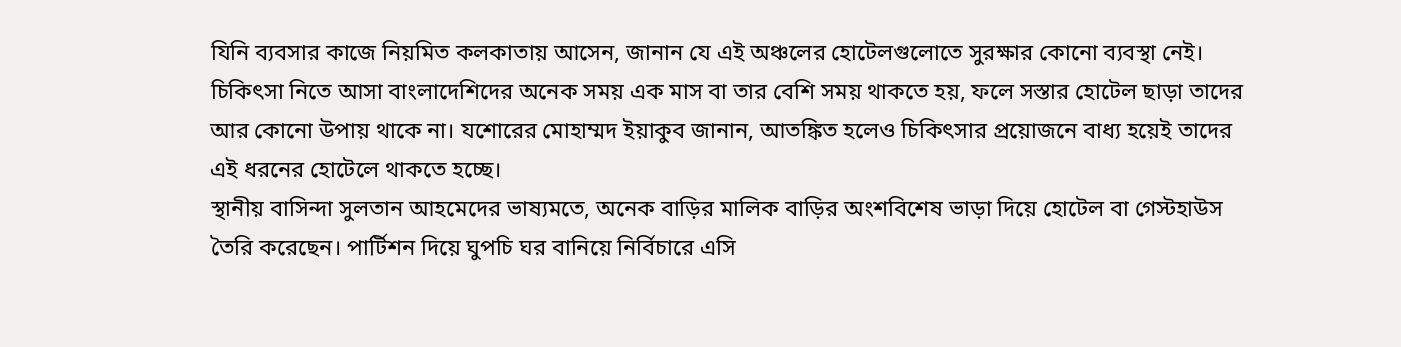যিনি ব্যবসার কাজে নিয়মিত কলকাতায় আসেন, জানান যে এই অঞ্চলের হোটেলগুলোতে সুরক্ষার কোনো ব্যবস্থা নেই। চিকিৎসা নিতে আসা বাংলাদেশিদের অনেক সময় এক মাস বা তার বেশি সময় থাকতে হয়, ফলে সস্তার হোটেল ছাড়া তাদের আর কোনো উপায় থাকে না। যশোরের মোহাম্মদ ইয়াকুব জানান, আতঙ্কিত হলেও চিকিৎসার প্রয়োজনে বাধ্য হয়েই তাদের এই ধরনের হোটেলে থাকতে হচ্ছে।
স্থানীয় বাসিন্দা সুলতান আহমেদের ভাষ্যমতে, অনেক বাড়ির মালিক বাড়ির অংশবিশেষ ভাড়া দিয়ে হোটেল বা গেস্টহাউস তৈরি করেছেন। পার্টিশন দিয়ে ঘুপচি ঘর বানিয়ে নির্বিচারে এসি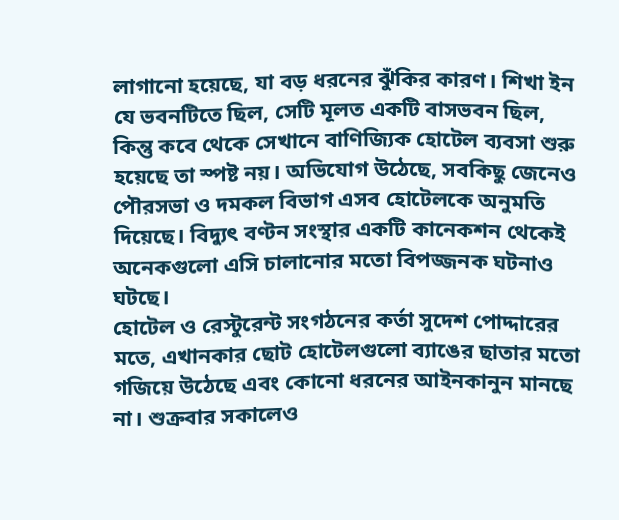লাগানো হয়েছে, যা বড় ধরনের ঝুঁকির কারণ। শিখা ইন যে ভবনটিতে ছিল, সেটি মূলত একটি বাসভবন ছিল, কিন্তু কবে থেকে সেখানে বাণিজ্যিক হোটেল ব্যবসা শুরু হয়েছে তা স্পষ্ট নয়। অভিযোগ উঠেছে, সবকিছু জেনেও পৌরসভা ও দমকল বিভাগ এসব হোটেলকে অনুমতি দিয়েছে। বিদ্যুৎ বণ্টন সংস্থার একটি কানেকশন থেকেই অনেকগুলো এসি চালানোর মতো বিপজ্জনক ঘটনাও ঘটছে।
হোটেল ও রেস্টুরেন্ট সংগঠনের কর্তা সুদেশ পোদ্দারের মতে, এখানকার ছোট হোটেলগুলো ব্যাঙের ছাতার মতো গজিয়ে উঠেছে এবং কোনো ধরনের আইনকানুন মানছে না। শুক্রবার সকালেও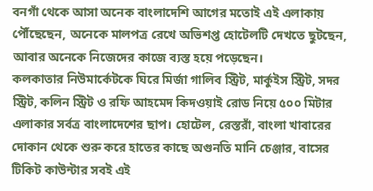বনগাঁ থেকে আসা অনেক বাংলাদেশি আগের মতোই এই এলাকায় পৌঁছেছেন, অনেকে মালপত্র রেখে অভিশপ্ত হোটেলটি দেখতে ছুটছেন, আবার অনেকে নিজেদের কাজে ব্যস্ত হয়ে পড়েছেন।
কলকাতার নিউমার্কেটকে ঘিরে মির্জা গালিব স্ট্রিট, মার্কুইস স্ট্রিট, সদর স্ট্রিট, কলিন স্ট্রিট ও রফি আহমেদ কিদওয়াই রোড নিয়ে ৫০০ মিটার এলাকার সর্বত্র বাংলাদেশের ছাপ। হোটেল, রেস্তরাঁ, বাংলা খাবারের দোকান থেকে শুরু করে হাতের কাছে অগুনতি মানি চেঞ্জার, বাসের টিকিট কাউন্টার সবই এই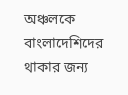অঞ্চলকে বাংলাদেশিদের থাকার জন্য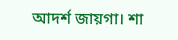আদর্শ জায়গা। শা